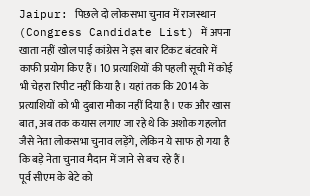Jaipur: पिछले दो लोकसभा चुनाव में राजस्थान (Congress Candidate List) में अपना खाता नहीं खोल पाई कांग्रेस ने इस बार टिकट बंटवारे में काफी प्रयोग किए हैं। 10 प्रत्याशियों की पहली सूची में कोई भी चेहरा रिपीट नहीं किया है। यहां तक कि 2014 के प्रत्याशियों को भी दुबारा मौका नहीं दिया है। एक और खास बात, अब तक कयास लगाए जा रहे थे कि अशोक गहलोत जैसे नेता लोकसभा चुनाव लड़ेंगे, लेकिन ये साफ हो गया है कि बड़े नेता चुनाव मैदान में जाने से बच रहे हैं।
पूर्व सीएम के बेटे को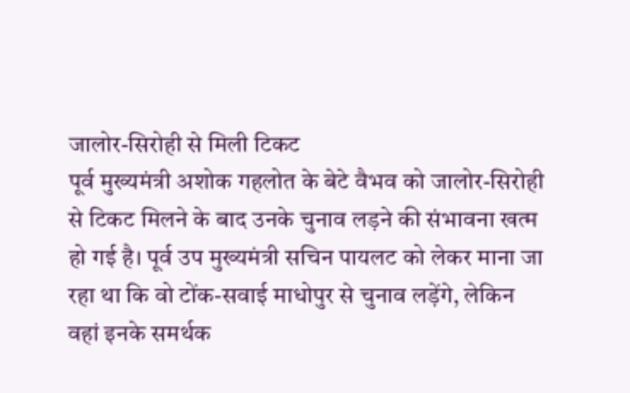जालोर-सिरोही से मिली टिकट
पूर्व मुख्यमंत्री अशोक गहलोत के बेटे वैभव को जालोर-सिरोही से टिकट मिलने के बाद उनके चुनाव लड़ने की संभावना खत्म हो गई है। पूर्व उप मुख्यमंत्री सचिन पायलट को लेकर माना जा रहा था कि वो टोंक-सवाई माधोपुर से चुनाव लड़ेंगे, लेकिन वहां इनके समर्थक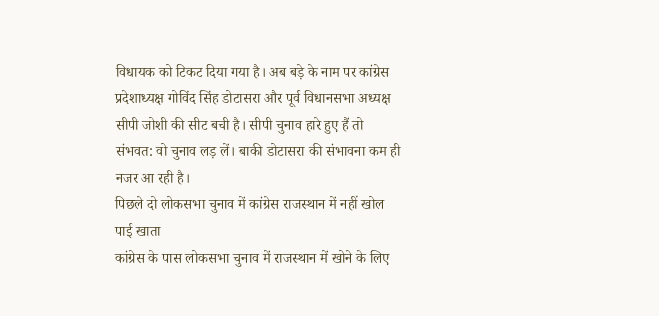विधायक को टिकट दिया गया है। अब बड़े के नाम पर कांग्रेस प्रदेशाध्यक्ष गोविंद सिंह डोटासरा और पूर्व विधानसभा अध्यक्ष सीपी जोशी की सीट बची है। सीपी चुनाव हारे हुए हैं तो संभवत: वो चुनाव लड़ लें। बाकी डोटासरा की संभावना कम ही नजर आ रही है।
पिछले दो लोकसभा चुनाव में कांग्रेस राजस्थान में नहीं खोल पाई खाता
कांग्रेस के पास लोकसभा चुनाव में राजस्थान में खोने के लिए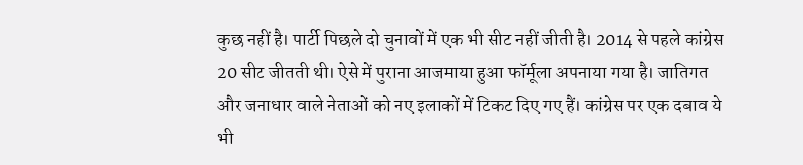कुछ नहीं है। पार्टी पिछले दो चुनावों में एक भी सीट नहीं जीती है। 2014 से पहले कांग्रेस 20 सीट जीतती थी। ऐसे में पुराना आजमाया हुआ फॉर्मूला अपनाया गया है। जातिगत और जनाधार वाले नेताओं को नए इलाकों में टिकट दिए गए हैं। कांग्रेस पर एक दबाव ये भी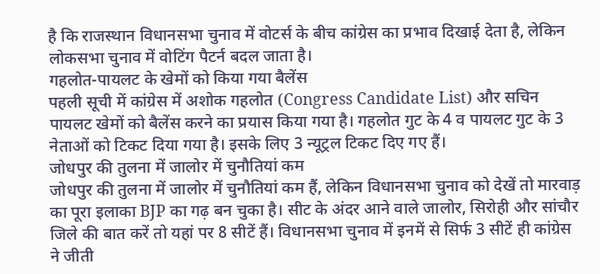है कि राजस्थान विधानसभा चुनाव में वोटर्स के बीच कांग्रेस का प्रभाव दिखाई देता है, लेकिन लोकसभा चुनाव में वोटिंग पैटर्न बदल जाता है।
गहलोत-पायलट के खेमों को किया गया बैलेंस
पहली सूची में कांग्रेस में अशोक गहलोत (Congress Candidate List) और सचिन पायलट खेमों को बैलेंस करने का प्रयास किया गया है। गहलोत गुट के 4 व पायलट गुट के 3 नेताओं को टिकट दिया गया है। इसके लिए 3 न्यूट्रल टिकट दिए गए हैं।
जोधपुर की तुलना में जालोर में चुनौतियां कम
जोधपुर की तुलना में जालोर में चुनौतियां कम हैं, लेकिन विधानसभा चुनाव को देखें तो मारवाड़ का पूरा इलाका BJP का गढ़ बन चुका है। सीट के अंदर आने वाले जालोर, सिरोही और सांचौर जिले की बात करें तो यहां पर 8 सीटें हैं। विधानसभा चुनाव में इनमें से सिर्फ 3 सीटें ही कांग्रेस ने जीती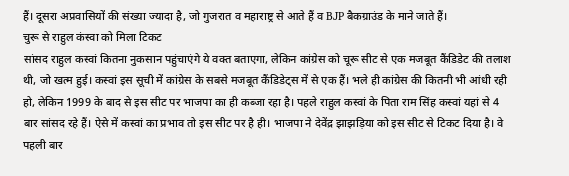हैं। दूसरा अप्रवासियों की संख्या ज्यादा है, जो गुजरात व महाराष्ट्र से आते हैं व BJP बैकग्राउंड के माने जाते हैं।
चुरू से राहुल कंस्वा को मिला टिकट
सांसद राहुल कस्वां कितना नुकसान पहुंचाएंगे ये वक्त बताएगा, लेकिन कांग्रेस को चूरू सीट से एक मजबूत कैंडिडेट की तलाश थी, जो खत्म हुई। कस्वां इस सूची में कांग्रेस के सबसे मजबूत कैंडिडेट्स में से एक हैं। भले ही कांग्रेस की कितनी भी आंधी रही हो, लेकिन 1999 के बाद से इस सीट पर भाजपा का ही कब्जा रहा है। पहले राहुल कस्वां के पिता राम सिंह कस्वां यहां से 4 बार सांसद रहे हैं। ऐसे में कस्वां का प्रभाव तो इस सीट पर है ही। भाजपा ने देवेंद्र झाझड़िया को इस सीट से टिकट दिया है। वे पहली बार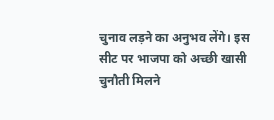चुनाव लड़ने का अनुभव लेंगे। इस सीट पर भाजपा को अच्छी खासी चुनौती मिलने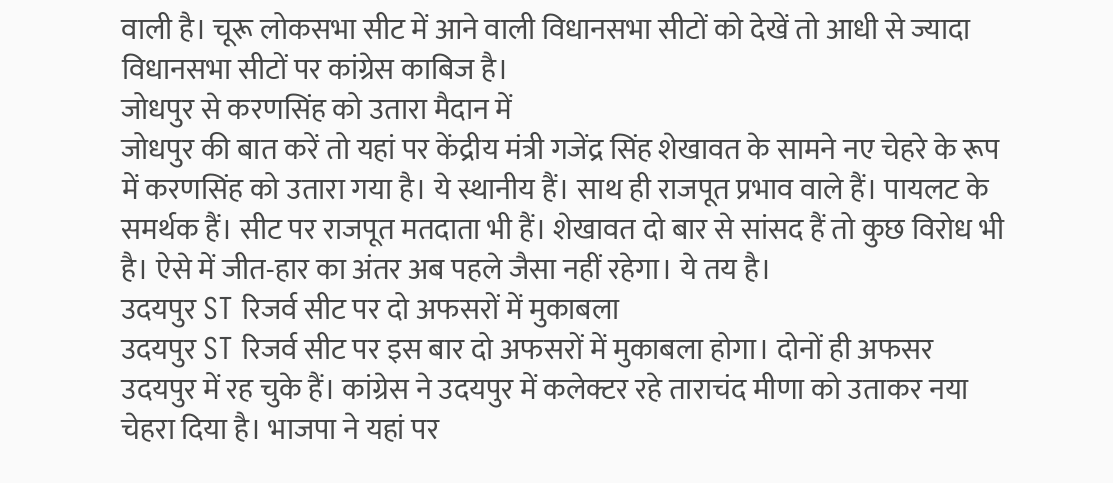वाली है। चूरू लोकसभा सीट में आने वाली विधानसभा सीटों को देखें तो आधी से ज्यादा विधानसभा सीटों पर कांग्रेस काबिज है।
जोधपुर से करणसिंह को उतारा मैदान में
जोधपुर की बात करें तो यहां पर केंद्रीय मंत्री गजेंद्र सिंह शेखावत के सामने नए चेहरे के रूप में करणसिंह को उतारा गया है। ये स्थानीय हैं। साथ ही राजपूत प्रभाव वाले हैं। पायलट के समर्थक हैं। सीट पर राजपूत मतदाता भी हैं। शेखावत दो बार से सांसद हैं तो कुछ विरोध भी है। ऐसे में जीत-हार का अंतर अब पहले जैसा नहीं रहेगा। ये तय है।
उदयपुर ST रिजर्व सीट पर दो अफसरों में मुकाबला
उदयपुर ST रिजर्व सीट पर इस बार दो अफसरों में मुकाबला होगा। दोनों ही अफसर उदयपुर में रह चुके हैं। कांग्रेस ने उदयपुर में कलेक्टर रहे ताराचंद मीणा को उताकर नया चेहरा दिया है। भाजपा ने यहां पर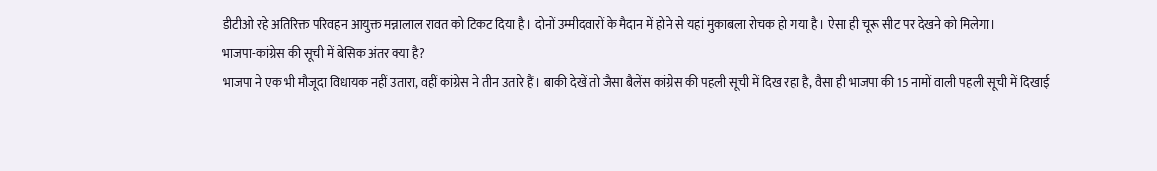डीटीओ रहे अतिरिक्त परिवहन आयुक्त मन्नालाल रावत को टिकट दिया है। दोनों उम्मीदवारों के मैदान में होने से यहां मुकाबला रोचक हो गया है। ऐसा ही चूरू सीट पर देखने को मिलेगा।
भाजपा-कांग्रेस की सूची में बेसिक अंतर क्या है?
भाजपा ने एक भी मौजूदा विधायक नहीं उतारा, वहीं कांग्रेस ने तीन उतारे हैं। बाकी देखें तो जैसा बैलेंस कांग्रेस की पहली सूची में दिख रहा है, वैसा ही भाजपा की 15 नामों वाली पहली सूची में दिखाई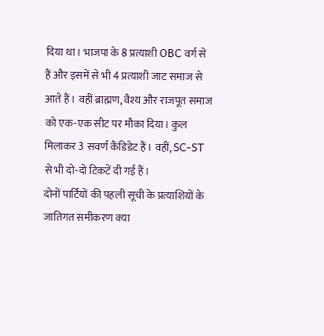दिया था। भाजपा के 8 प्रत्याशी OBC वर्ग से हैं और इसमें से भी 4 प्रत्याशी जाट समाज से आते हैं। वहीं ब्राह्मण, वैश्य और राजपूत समाज को एक-एक सीट पर मौका दिया। कुल मिलाकर 3 सवर्ण कैंडिडेट हैं। वहीं, SC-ST से भी दो-दो टिकटें दी गई हैं।
दोनों पार्टियों की पहली सूची के प्रत्याशियों के जातिगत समीकरण क्या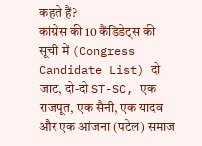कहते हैं?
कांग्रेस की 10 कैंडिडेट्स की सूची में (Congress Candidate List) दो जाट, दो-दो ST-SC, एक राजपूत, एक सैनी, एक यादव और एक आंजना (पटेल) समाज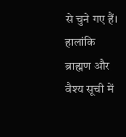से चुने गए हैं। हालांकि ब्राह्मण और वैश्य सूची में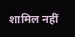शामिल नहीं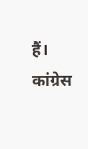हैं। कांग्रेस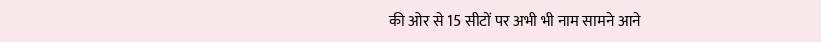की ओर से 15 सीटों पर अभी भी नाम सामने आने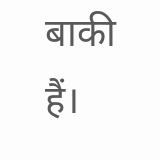बाकी हैं।